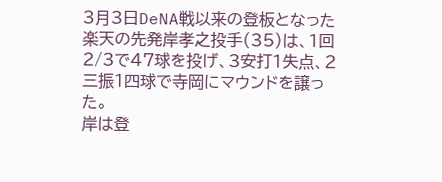3月3日DeNA戦以来の登板となった楽天の先発岸孝之投手(35)は、1回2/3で47球を投げ、3安打1失点、2三振1四球で寺岡にマウンドを譲った。
岸は登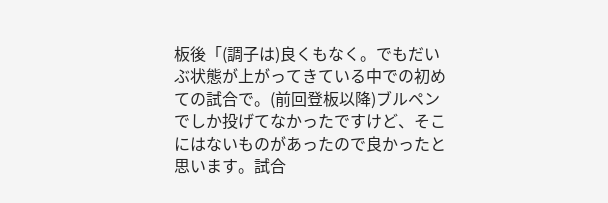板後「(調子は)良くもなく。でもだいぶ状態が上がってきている中での初めての試合で。(前回登板以降)ブルペンでしか投げてなかったですけど、そこにはないものがあったので良かったと思います。試合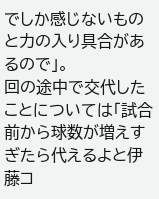でしか感じないものと力の入り具合があるので」。
回の途中で交代したことについては「試合前から球数が増えすぎたら代えるよと伊藤コ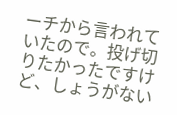ーチから言われていたので。投げ切りたかったですけど、しょうがない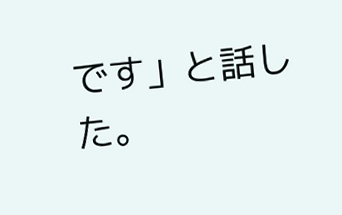です」と話した。